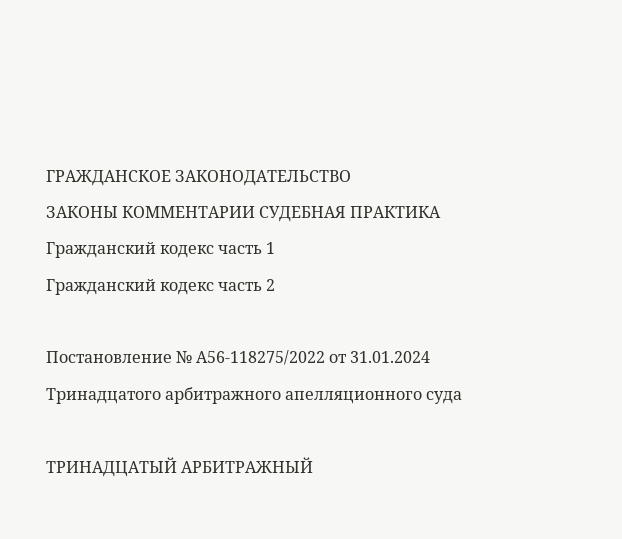ГРАЖДАНСКОЕ ЗАКОНОДАТЕЛЬСТВО
ЗАКОНЫ КОММЕНТАРИИ СУДЕБНАЯ ПРАКТИКА
Гражданский кодекс часть 1
Гражданский кодекс часть 2

Постановление № А56-118275/2022 от 31.01.2024 Тринадцатого арбитражного апелляционного суда

ТРИНАДЦАТЫЙ АРБИТРАЖНЫЙ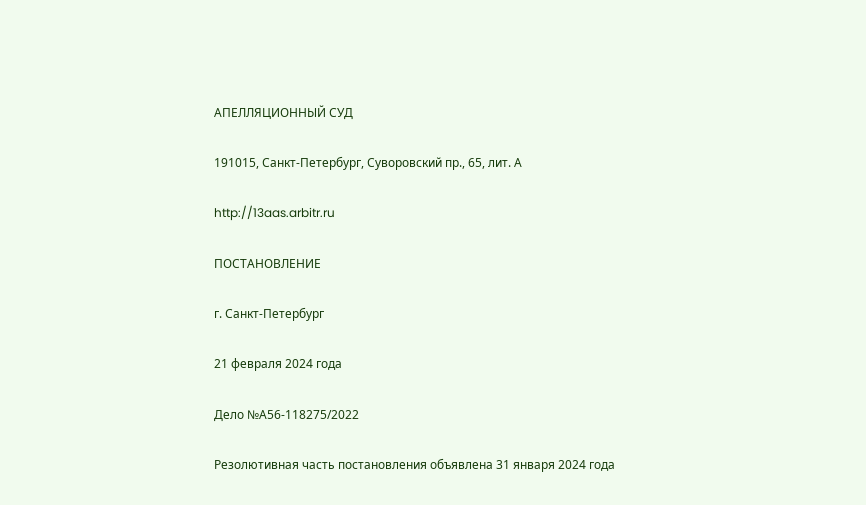АПЕЛЛЯЦИОННЫЙ СУД

191015, Санкт-Петербург, Суворовский пр., 65, лит. А

http://13aas.arbitr.ru

ПОСТАНОВЛЕНИЕ

г. Санкт-Петербург

21 февраля 2024 года

Дело №А56-118275/2022

Резолютивная часть постановления объявлена 31 января 2024 года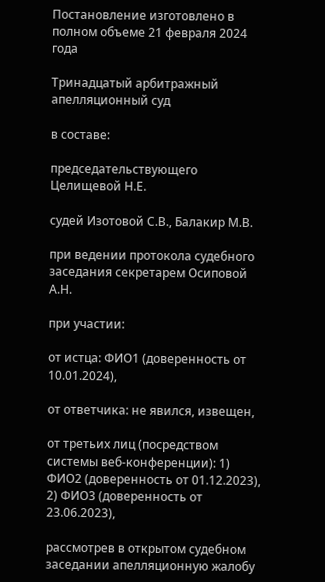Постановление изготовлено в полном объеме 21 февраля 2024 года

Тринадцатый арбитражный апелляционный суд

в составе:

председательствующего Целищевой Н.Е.

судей Изотовой С.В., Балакир М.В.

при ведении протокола судебного заседания секретарем Осиповой А.Н.

при участии:

от истца: ФИО1 (доверенность от 10.01.2024),

от ответчика: не явился, извещен,

от третьих лиц (посредством системы веб-конференции): 1) ФИО2 (доверенность от 01.12.2023), 2) ФИО3 (доверенность от 23.06.2023),

рассмотрев в открытом судебном заседании апелляционную жалобу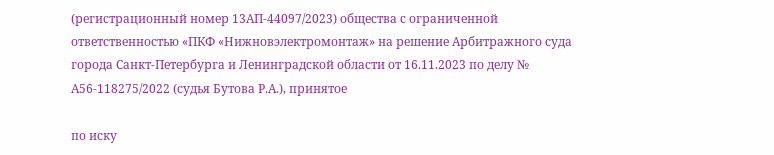(регистрационный номер 13АП-44097/2023) общества с ограниченной ответственностью «ПКФ «Нижновэлектромонтаж» на решение Арбитражного суда города Санкт-Петербурга и Ленинградской области от 16.11.2023 по делу № А56-118275/2022 (судья Бутова Р.А.), принятое

по иску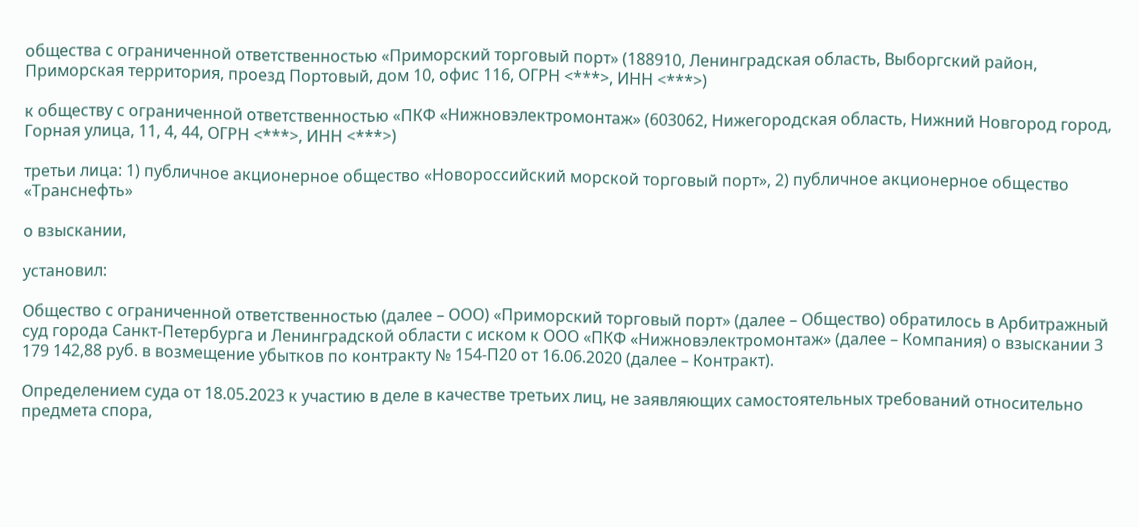общества с ограниченной ответственностью «Приморский торговый порт» (188910, Ленинградская область, Выборгский район, Приморская территория, проезд Портовый, дом 10, офис 116, ОГРН <***>, ИНН <***>)

к обществу с ограниченной ответственностью «ПКФ «Нижновэлектромонтаж» (603062, Нижегородская область, Нижний Новгород город, Горная улица, 11, 4, 44, ОГРН <***>, ИНН <***>)

третьи лица: 1) публичное акционерное общество «Новороссийский морской торговый порт», 2) публичное акционерное общество «Транснефть»

о взыскании,

установил:

Общество с ограниченной ответственностью (далее – ООО) «Приморский торговый порт» (далее – Общество) обратилось в Арбитражный суд города Санкт-Петербурга и Ленинградской области с иском к ООО «ПКФ «Нижновэлектромонтаж» (далее – Компания) о взыскании 3 179 142,88 руб. в возмещение убытков по контракту № 154-П20 от 16.06.2020 (далее – Контракт).

Определением суда от 18.05.2023 к участию в деле в качестве третьих лиц, не заявляющих самостоятельных требований относительно предмета спора,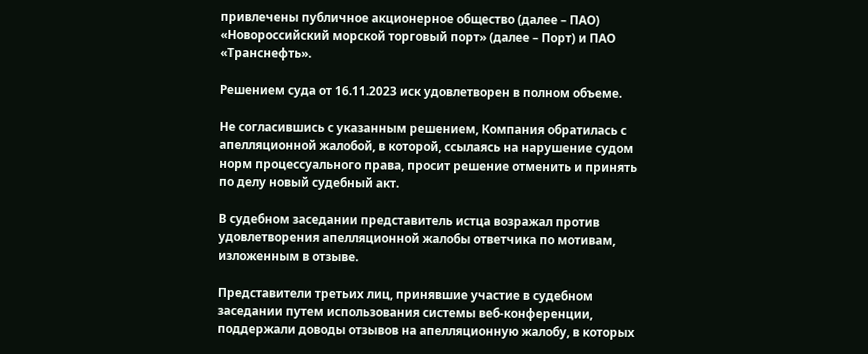привлечены публичное акционерное общество (далее – ПАО) «Новороссийский морской торговый порт» (далее – Порт) и ПАО «Транснефть».

Решением суда от 16.11.2023 иск удовлетворен в полном объеме.

Не согласившись с указанным решением, Компания обратилась с апелляционной жалобой, в которой, ссылаясь на нарушение судом норм процессуального права, просит решение отменить и принять по делу новый судебный акт.

В судебном заседании представитель истца возражал против удовлетворения апелляционной жалобы ответчика по мотивам, изложенным в отзыве.

Представители третьих лиц, принявшие участие в судебном заседании путем использования системы веб-конференции, поддержали доводы отзывов на апелляционную жалобу, в которых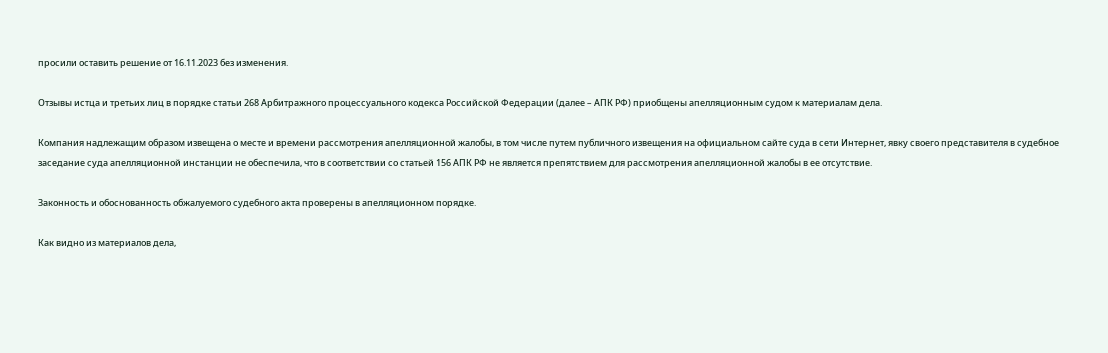просили оставить решение от 16.11.2023 без изменения.

Отзывы истца и третьих лиц в порядке статьи 268 Арбитражного процессуального кодекса Российской Федерации (далее – АПК РФ) приобщены апелляционным судом к материалам дела.

Компания надлежащим образом извещена о месте и времени рассмотрения апелляционной жалобы, в том числе путем публичного извещения на официальном сайте суда в сети Интернет, явку своего представителя в судебное заседание суда апелляционной инстанции не обеспечила, что в соответствии со статьей 156 АПК РФ не является препятствием для рассмотрения апелляционной жалобы в ее отсутствие.

Законность и обоснованность обжалуемого судебного акта проверены в апелляционном порядке.

Как видно из материалов дела,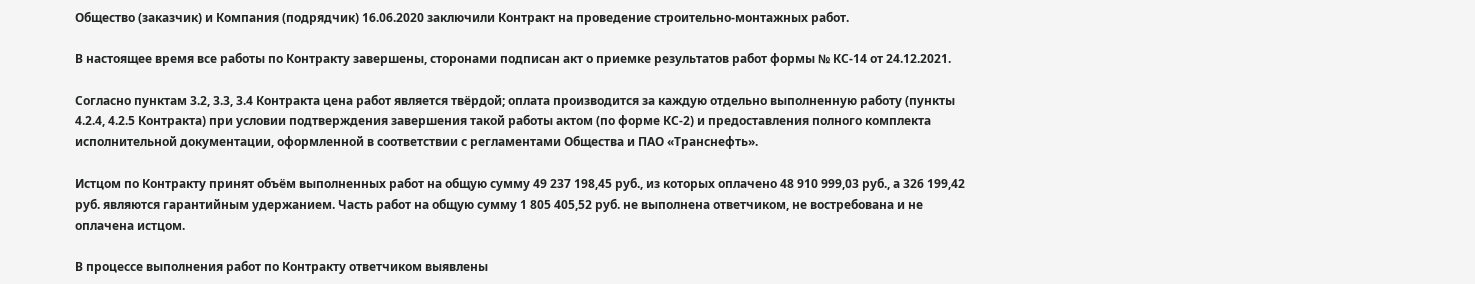Общество (заказчик) и Компания (подрядчик) 16.06.2020 заключили Контракт на проведение строительно-монтажных работ.

В настоящее время все работы по Контракту завершены, сторонами подписан акт о приемке результатов работ формы № КС-14 от 24.12.2021.

Согласно пунктам 3.2, 3.3, 3.4 Контракта цена работ является твёрдой; оплата производится за каждую отдельно выполненную работу (пункты 4.2.4, 4.2.5 Контракта) при условии подтверждения завершения такой работы актом (по форме КС-2) и предоставления полного комплекта исполнительной документации, оформленной в соответствии с регламентами Общества и ПАО «Транснефть».

Истцом по Контракту принят объём выполненных работ на общую сумму 49 237 198,45 руб., из которых оплачено 48 910 999,03 руб., а 326 199,42 руб. являются гарантийным удержанием. Часть работ на общую сумму 1 805 405,52 руб. не выполнена ответчиком, не востребована и не оплачена истцом.

В процессе выполнения работ по Контракту ответчиком выявлены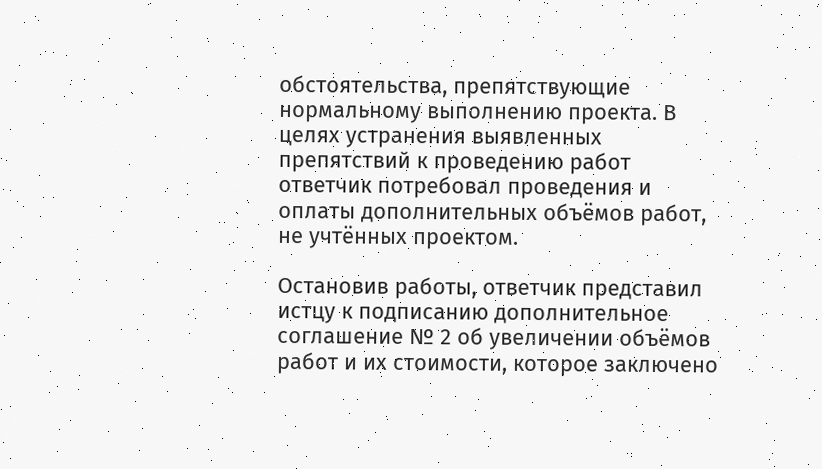обстоятельства, препятствующие нормальному выполнению проекта. В целях устранения выявленных препятствий к проведению работ ответчик потребовал проведения и оплаты дополнительных объёмов работ, не учтённых проектом.

Остановив работы, ответчик представил истцу к подписанию дополнительное соглашение № 2 об увеличении объёмов работ и их стоимости, которое заключено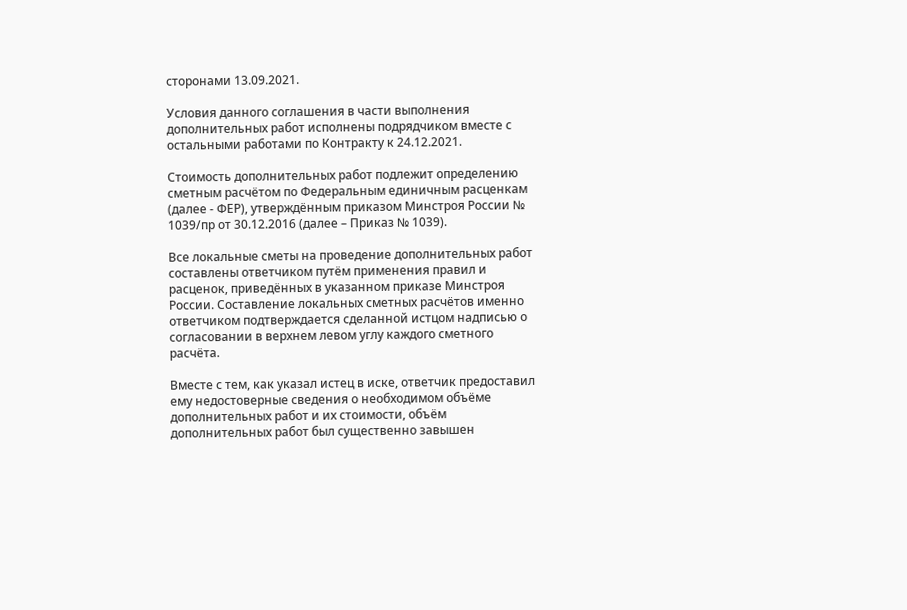сторонами 13.09.2021.

Условия данного соглашения в части выполнения дополнительных работ исполнены подрядчиком вместе с остальными работами по Контракту к 24.12.2021.

Стоимость дополнительных работ подлежит определению сметным расчётом по Федеральным единичным расценкам (далее - ФЕР), утверждённым приказом Минстроя России № 1039/пр от 30.12.2016 (далее – Приказ № 1039).

Все локальные сметы на проведение дополнительных работ составлены ответчиком путём применения правил и расценок, приведённых в указанном приказе Минстроя России. Составление локальных сметных расчётов именно ответчиком подтверждается сделанной истцом надписью о согласовании в верхнем левом углу каждого сметного расчёта.

Вместе с тем, как указал истец в иске, ответчик предоставил ему недостоверные сведения о необходимом объёме дополнительных работ и их стоимости, объём дополнительных работ был существенно завышен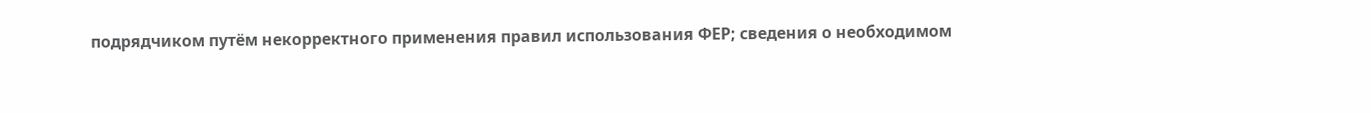подрядчиком путём некорректного применения правил использования ФЕР; сведения о необходимом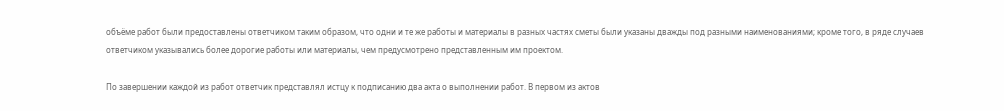объёме работ были предоставлены ответчиком таким образом, что одни и те же работы и материалы в разных частях сметы были указаны дважды под разными наименованиями; кроме того, в ряде случаев ответчиком указывались более дорогие работы или материалы, чем предусмотрено представленным им проектом.

По завершении каждой из работ ответчик представлял истцу к подписанию два акта о выполнении работ. В первом из актов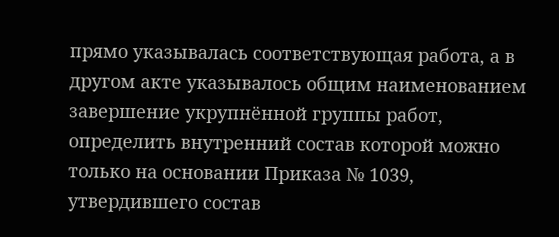прямо указывалась соответствующая работа, а в другом акте указывалось общим наименованием завершение укрупнённой группы работ, определить внутренний состав которой можно только на основании Приказа № 1039, утвердившего состав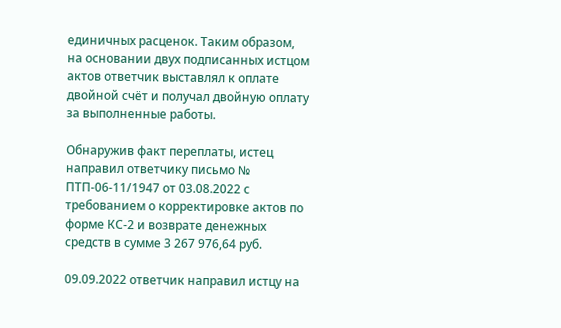единичных расценок. Таким образом, на основании двух подписанных истцом актов ответчик выставлял к оплате двойной счёт и получал двойную оплату за выполненные работы.

Обнаружив факт переплаты, истец направил ответчику письмо № ПТП-06-11/1947 от 03.08.2022 с требованием о корректировке актов по форме КС-2 и возврате денежных средств в сумме 3 267 976,64 руб.

09.09.2022 ответчик направил истцу на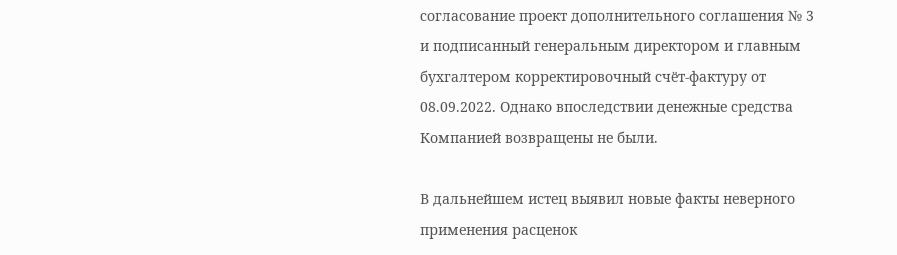согласование проект дополнительного соглашения № 3 и подписанный генеральным директором и главным бухгалтером корректировочный счёт-фактуру от 08.09.2022. Однако впоследствии денежные средства Компанией возвращены не были.

В дальнейшем истец выявил новые факты неверного применения расценок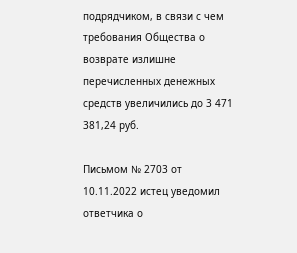подрядчиком, в связи с чем требования Общества о возврате излишне перечисленных денежных средств увеличились до 3 471 381,24 руб.

Письмом № 2703 от 10.11.2022 истец уведомил ответчика о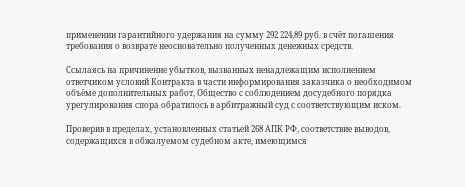применении гарантийного удержания на сумму 292 224,89 руб. в счёт погашения требования о возврате неосновательно полученных денежных средств.

Ссылаясь на причинение убытков, вызванных ненадлежащим исполнением ответчиком условий Контракта в части информирования заказчика о необходимом объёме дополнительных работ, Общество с соблюдением досудебного порядка урегулирования спора обратилось в арбитражный суд с соответствующим иском.

Проверив в пределах, установленных статьей 268 АПК РФ, соответствие выводов, содержащихся в обжалуемом судебном акте, имеющимся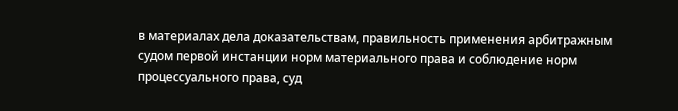в материалах дела доказательствам, правильность применения арбитражным судом первой инстанции норм материального права и соблюдение норм процессуального права, суд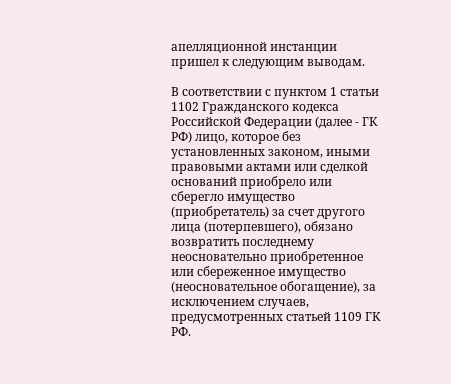апелляционной инстанции пришел к следующим выводам.

В соответствии с пунктом 1 статьи 1102 Гражданского кодекса Российской Федерации (далее - ГК РФ) лицо, которое без установленных законом, иными правовыми актами или сделкой оснований приобрело или сберегло имущество (приобретатель) за счет другого лица (потерпевшего), обязано возвратить последнему неосновательно приобретенное или сбереженное имущество (неосновательное обогащение), за исключением случаев, предусмотренных статьей 1109 ГК РФ.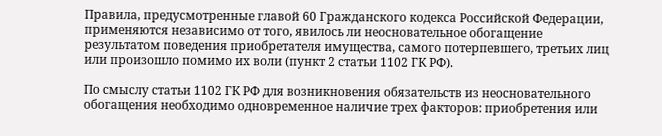Правила, предусмотренные главой 60 Гражданского кодекса Российской Федерации, применяются независимо от того, явилось ли неосновательное обогащение результатом поведения приобретателя имущества, самого потерпевшего, третьих лиц или произошло помимо их воли (пункт 2 статьи 1102 ГК РФ).

По смыслу статьи 1102 ГК РФ для возникновения обязательств из неосновательного обогащения необходимо одновременное наличие трех факторов: приобретения или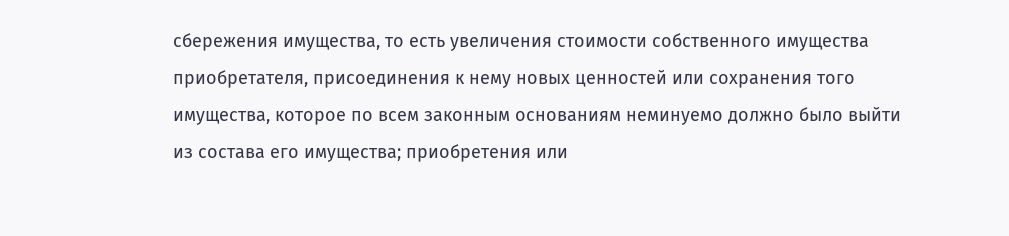сбережения имущества, то есть увеличения стоимости собственного имущества приобретателя, присоединения к нему новых ценностей или сохранения того имущества, которое по всем законным основаниям неминуемо должно было выйти из состава его имущества; приобретения или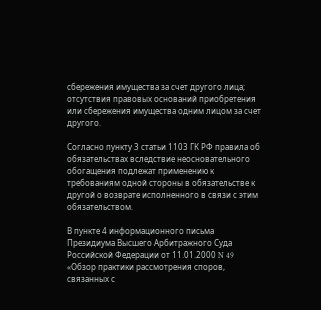сбережения имущества за счет другого лица; отсутствия правовых оснований приобретения или сбережения имущества одним лицом за счет другого.

Согласно пункту 3 статьи 1103 ГК РФ правила об обязательствах вследствие неосновательного обогащения подлежат применению к требованиям одной стороны в обязательстве к другой о возврате исполненного в связи с этим обязательством.

В пункте 4 информационного письма Президиума Высшего Арбитражного Суда Российской Федерации от 11.01.2000 N 49 «Обзор практики рассмотрения споров, связанных с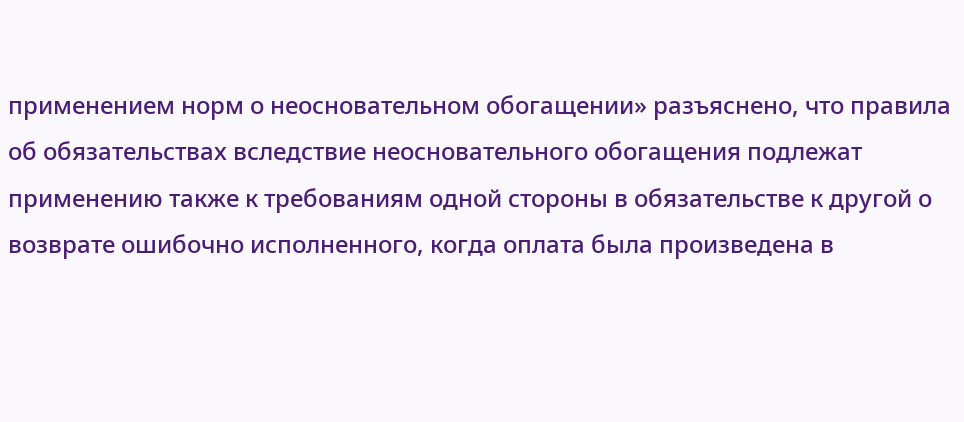применением норм о неосновательном обогащении» разъяснено, что правила об обязательствах вследствие неосновательного обогащения подлежат применению также к требованиям одной стороны в обязательстве к другой о возврате ошибочно исполненного, когда оплата была произведена в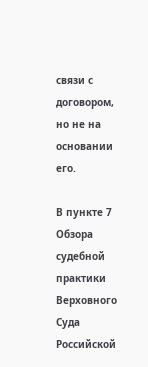связи с договором, но не на основании его.

В пункте 7 Обзора судебной практики Верховного Суда Российской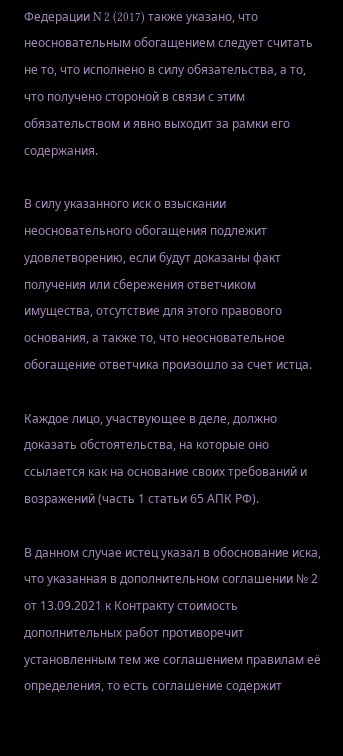Федерации N 2 (2017) также указано, что неосновательным обогащением следует считать не то, что исполнено в силу обязательства, а то, что получено стороной в связи с этим обязательством и явно выходит за рамки его содержания.

В силу указанного иск о взыскании неосновательного обогащения подлежит удовлетворению, если будут доказаны факт получения или сбережения ответчиком имущества, отсутствие для этого правового основания, а также то, что неосновательное обогащение ответчика произошло за счет истца.

Каждое лицо, участвующее в деле, должно доказать обстоятельства, на которые оно ссылается как на основание своих требований и возражений (часть 1 статьи 65 АПК РФ).

В данном случае истец указал в обоснование иска, что указанная в дополнительном соглашении № 2 от 13.09.2021 к Контракту стоимость дополнительных работ противоречит установленным тем же соглашением правилам её определения, то есть соглашение содержит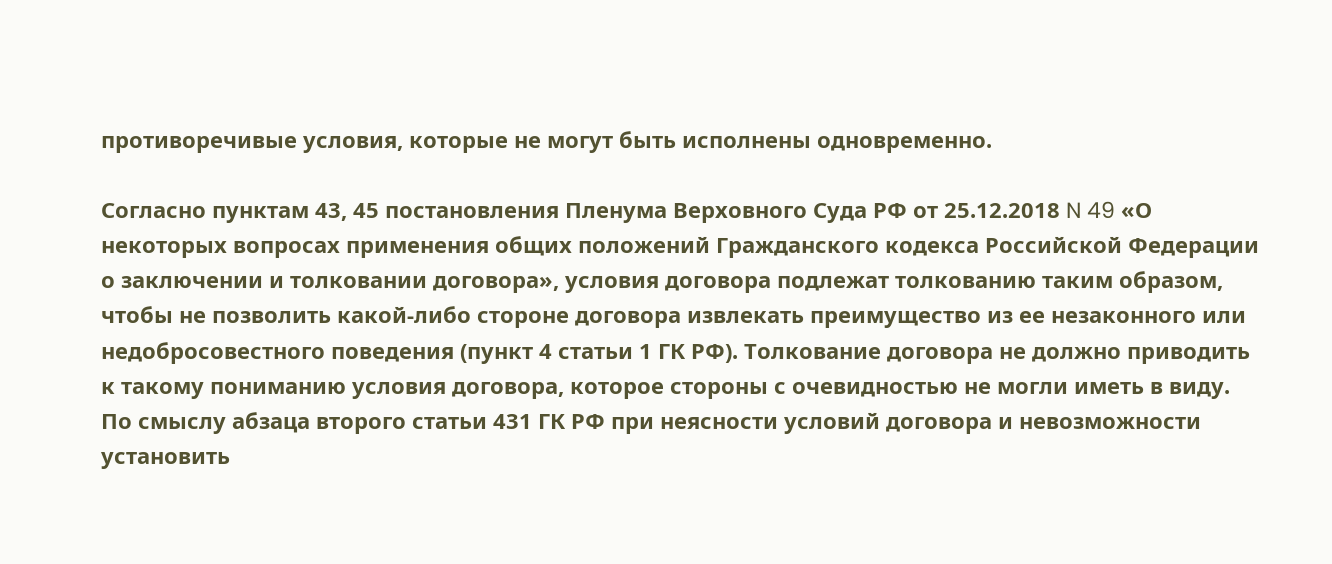противоречивые условия, которые не могут быть исполнены одновременно.

Согласно пунктам 43, 45 постановления Пленума Верховного Суда РФ от 25.12.2018 N 49 «О некоторых вопросах применения общих положений Гражданского кодекса Российской Федерации о заключении и толковании договора», условия договора подлежат толкованию таким образом, чтобы не позволить какой-либо стороне договора извлекать преимущество из ее незаконного или недобросовестного поведения (пункт 4 статьи 1 ГК РФ). Толкование договора не должно приводить к такому пониманию условия договора, которое стороны с очевидностью не могли иметь в виду. По смыслу абзаца второго статьи 431 ГК РФ при неясности условий договора и невозможности установить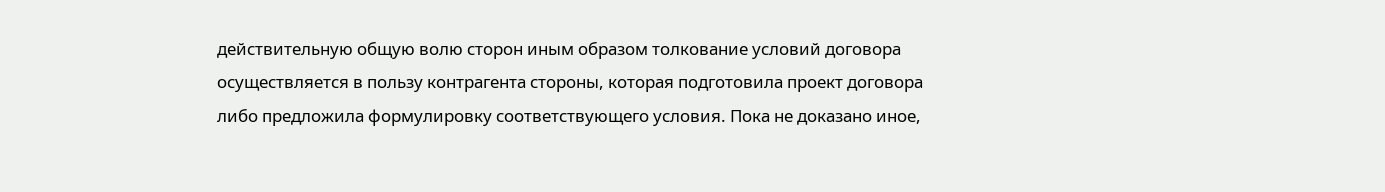действительную общую волю сторон иным образом толкование условий договора осуществляется в пользу контрагента стороны, которая подготовила проект договора либо предложила формулировку соответствующего условия. Пока не доказано иное,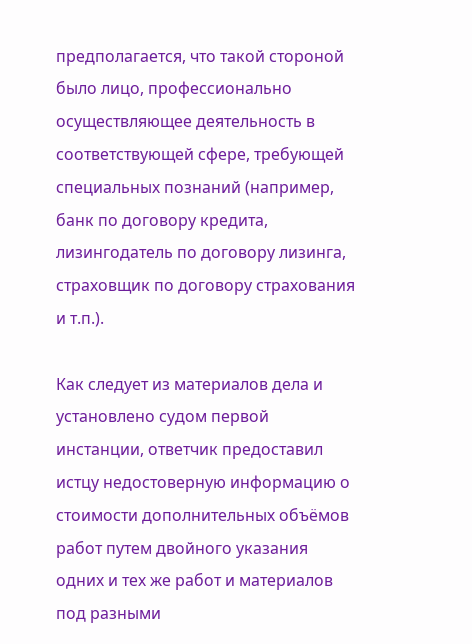предполагается, что такой стороной было лицо, профессионально осуществляющее деятельность в соответствующей сфере, требующей специальных познаний (например, банк по договору кредита, лизингодатель по договору лизинга, страховщик по договору страхования и т.п.).

Как следует из материалов дела и установлено судом первой инстанции, ответчик предоставил истцу недостоверную информацию о стоимости дополнительных объёмов работ путем двойного указания одних и тех же работ и материалов под разными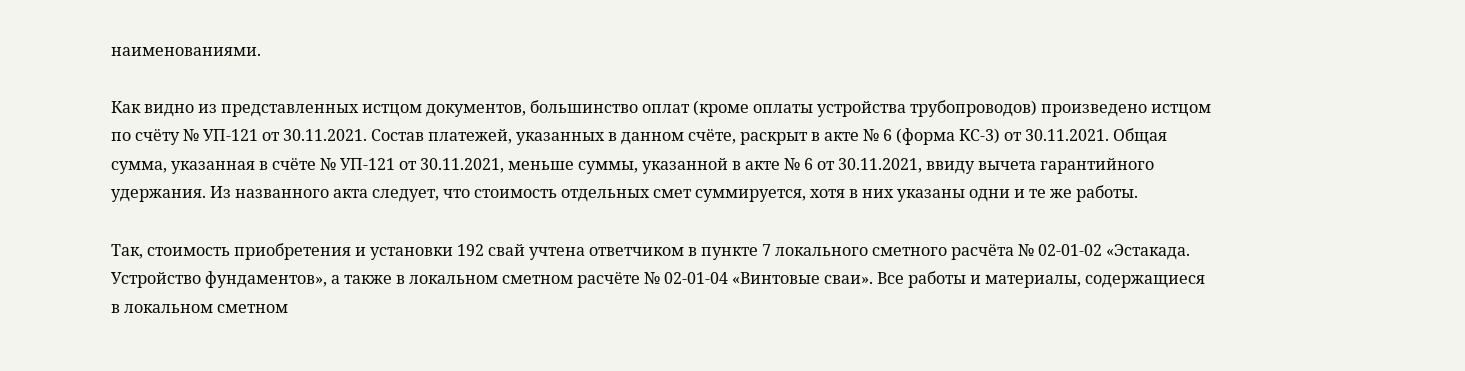наименованиями.

Как видно из представленных истцом документов, большинство оплат (кроме оплаты устройства трубопроводов) произведено истцом по счёту № УП-121 от 30.11.2021. Состав платежей, указанных в данном счёте, раскрыт в акте № 6 (форма КС-3) от 30.11.2021. Общая сумма, указанная в счёте № УП-121 от 30.11.2021, меньше суммы, указанной в акте № 6 от 30.11.2021, ввиду вычета гарантийного удержания. Из названного акта следует, что стоимость отдельных смет суммируется, хотя в них указаны одни и те же работы.

Так, стоимость приобретения и установки 192 свай учтена ответчиком в пункте 7 локального сметного расчёта № 02-01-02 «Эстакада. Устройство фундаментов», а также в локальном сметном расчёте № 02-01-04 «Винтовые сваи». Все работы и материалы, содержащиеся в локальном сметном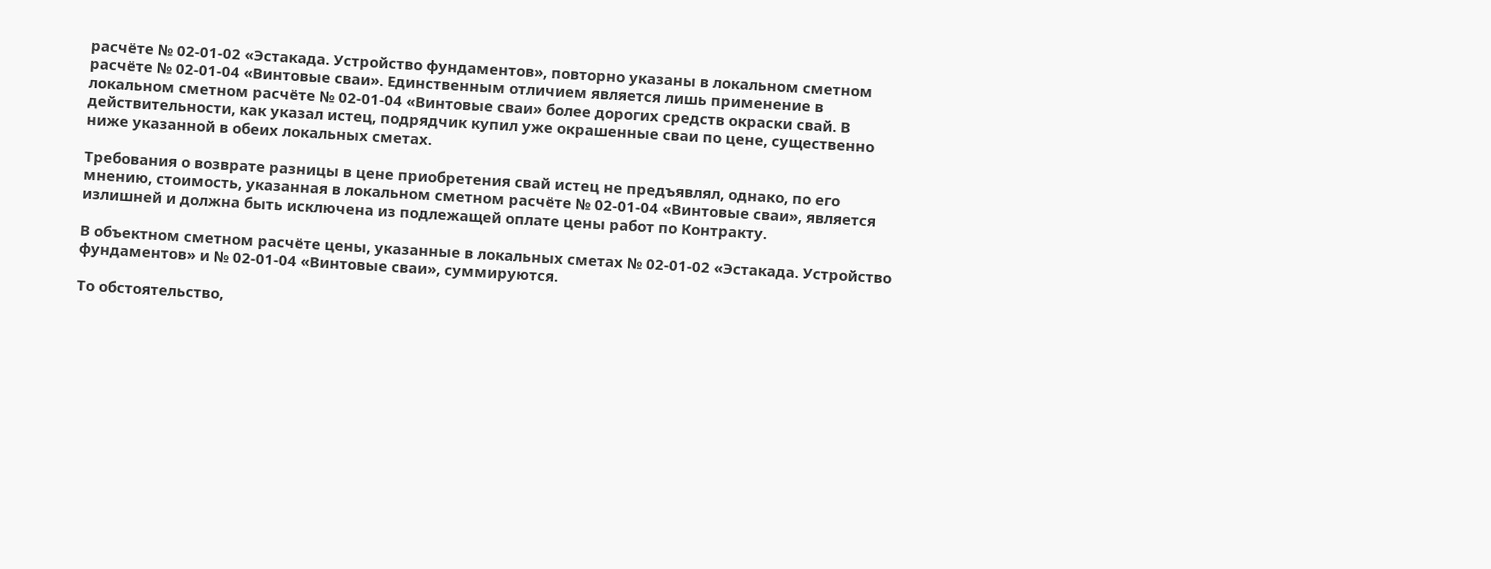расчёте № 02-01-02 «Эстакада. Устройство фундаментов», повторно указаны в локальном сметном расчёте № 02-01-04 «Винтовые сваи». Единственным отличием является лишь применение в локальном сметном расчёте № 02-01-04 «Винтовые сваи» более дорогих средств окраски свай. В действительности, как указал истец, подрядчик купил уже окрашенные сваи по цене, существенно ниже указанной в обеих локальных сметах.

Требования о возврате разницы в цене приобретения свай истец не предъявлял, однако, по его мнению, стоимость, указанная в локальном сметном расчёте № 02-01-04 «Винтовые сваи», является излишней и должна быть исключена из подлежащей оплате цены работ по Контракту.

В объектном сметном расчёте цены, указанные в локальных сметах № 02-01-02 «Эстакада. Устройство фундаментов» и № 02-01-04 «Винтовые сваи», суммируются.

То обстоятельство,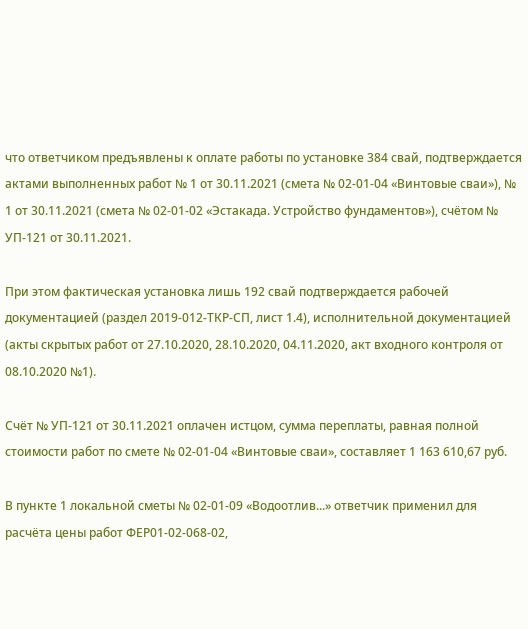что ответчиком предъявлены к оплате работы по установке 384 свай, подтверждается актами выполненных работ № 1 от 30.11.2021 (смета № 02-01-04 «Винтовые сваи»), № 1 от 30.11.2021 (смета № 02-01-02 «Эстакада. Устройство фундаментов»), счётом № УП-121 от 30.11.2021.

При этом фактическая установка лишь 192 свай подтверждается рабочей документацией (раздел 2019-012-ТКР-СП, лист 1.4), исполнительной документацией (акты скрытых работ от 27.10.2020, 28.10.2020, 04.11.2020, акт входного контроля от 08.10.2020 №1).

Счёт № УП-121 от 30.11.2021 оплачен истцом, сумма переплаты, равная полной стоимости работ по смете № 02-01-04 «Винтовые сваи», составляет 1 163 610,67 руб.

В пункте 1 локальной сметы № 02-01-09 «Водоотлив...» ответчик применил для расчёта цены работ ФЕР01-02-068-02,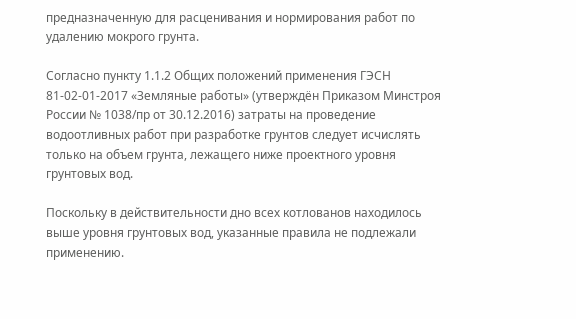предназначенную для расценивания и нормирования работ по удалению мокрого грунта.

Согласно пункту 1.1.2 Общих положений применения ГЭСН 81-02-01-2017 «Земляные работы» (утверждён Приказом Минстроя России № 1038/пр от 30.12.2016) затраты на проведение водоотливных работ при разработке грунтов следует исчислять только на объем грунта, лежащего ниже проектного уровня грунтовых вод.

Поскольку в действительности дно всех котлованов находилось выше уровня грунтовых вод, указанные правила не подлежали применению.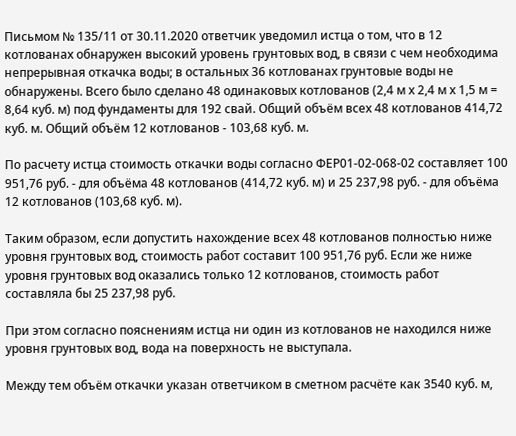Письмом № 135/11 от 30.11.2020 ответчик уведомил истца о том, что в 12 котлованах обнаружен высокий уровень грунтовых вод, в связи с чем необходима непрерывная откачка воды; в остальных 36 котлованах грунтовые воды не обнаружены. Всего было сделано 48 одинаковых котлованов (2,4 м х 2,4 м х 1,5 м = 8,64 куб. м) под фундаменты для 192 свай. Общий объём всех 48 котлованов 414,72 куб. м. Общий объём 12 котлованов - 103,68 куб. м.

По расчету истца стоимость откачки воды согласно ФЕР01-02-068-02 составляет 100 951,76 руб. - для объёма 48 котлованов (414,72 куб. м) и 25 237,98 руб. - для объёма 12 котлованов (103,68 куб. м).

Таким образом, если допустить нахождение всех 48 котлованов полностью ниже уровня грунтовых вод, стоимость работ составит 100 951,76 руб. Если же ниже уровня грунтовых вод оказались только 12 котлованов, стоимость работ составляла бы 25 237,98 руб.

При этом согласно пояснениям истца ни один из котлованов не находился ниже уровня грунтовых вод, вода на поверхность не выступала.

Между тем объём откачки указан ответчиком в сметном расчёте как 3540 куб. м,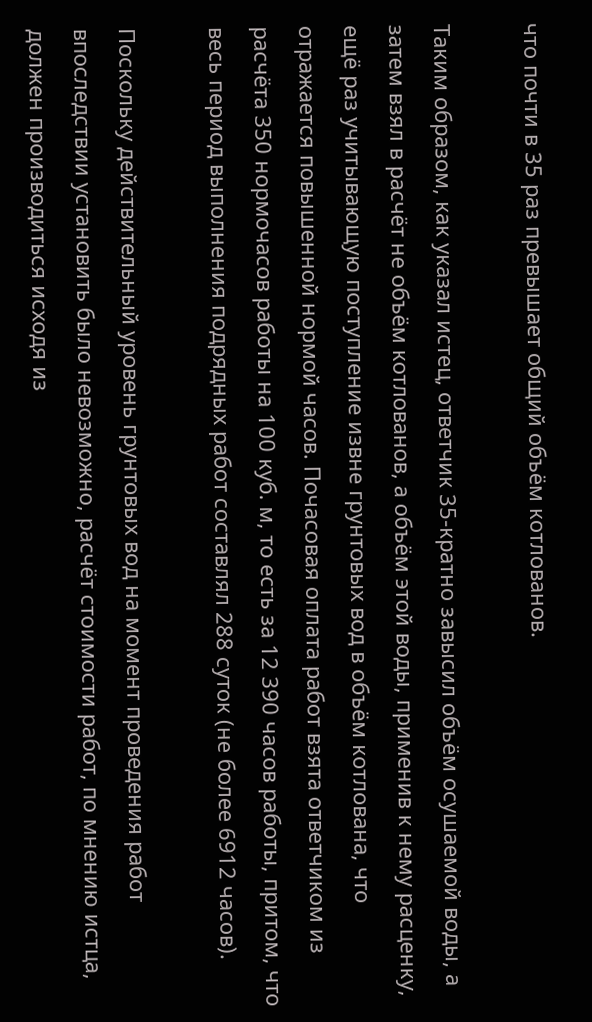что почти в 35 раз превышает общий объём котлованов.

Таким образом, как указал истец, ответчик 35-кратно завысил объём осушаемой воды, а затем взял в расчёт не объём котлованов, а объём этой воды, применив к нему расценку, ещё раз учитывающую поступление извне грунтовых вод в объём котлована, что отражается повышенной нормой часов. Почасовая оплата работ взята ответчиком из расчёта 350 нормочасов работы на 100 куб. м, то есть за 12 390 часов работы, притом, что весь период выполнения подрядных работ составлял 288 суток (не более 6912 часов).

Поскольку действительный уровень грунтовых вод на момент проведения работ впоследствии установить было невозможно, расчёт стоимости работ, по мнению истца, должен производиться исходя из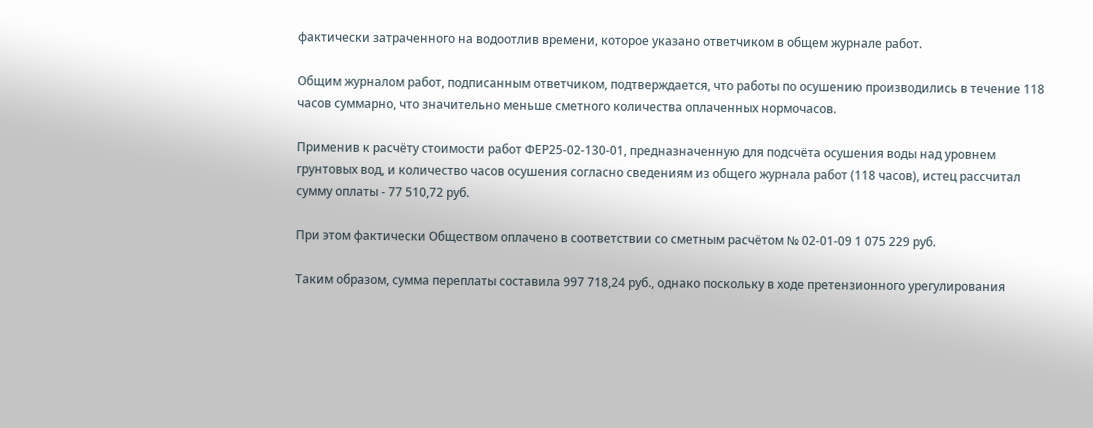фактически затраченного на водоотлив времени, которое указано ответчиком в общем журнале работ.

Общим журналом работ, подписанным ответчиком, подтверждается, что работы по осушению производились в течение 118 часов суммарно, что значительно меньше сметного количества оплаченных нормочасов.

Применив к расчёту стоимости работ ФЕР25-02-130-01, предназначенную для подсчёта осушения воды над уровнем грунтовых вод, и количество часов осушения согласно сведениям из общего журнала работ (118 часов), истец рассчитал сумму оплаты - 77 510,72 руб.

При этом фактически Обществом оплачено в соответствии со сметным расчётом № 02-01-09 1 075 229 руб.

Таким образом, сумма переплаты составила 997 718,24 руб., однако поскольку в ходе претензионного урегулирования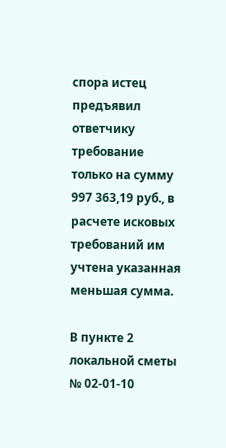спора истец предъявил ответчику требование только на сумму 997 363,19 руб., в расчете исковых требований им учтена указанная меньшая сумма.

В пункте 2 локальной сметы № 02-01-10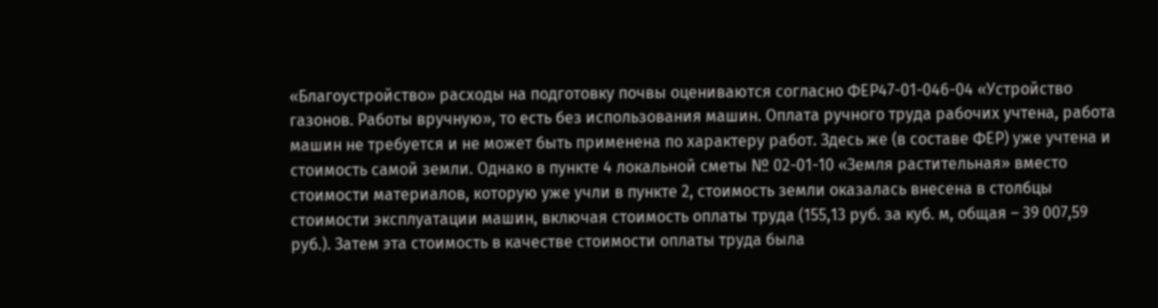«Благоустройство» расходы на подготовку почвы оцениваются согласно ФЕР47-01-046-04 «Устройство газонов. Работы вручную», то есть без использования машин. Оплата ручного труда рабочих учтена, работа машин не требуется и не может быть применена по характеру работ. Здесь же (в составе ФЕР) уже учтена и стоимость самой земли. Однако в пункте 4 локальной сметы № 02-01-10 «Земля растительная» вместо стоимости материалов, которую уже учли в пункте 2, стоимость земли оказалась внесена в столбцы стоимости эксплуатации машин, включая стоимость оплаты труда (155,13 руб. за куб. м, общая – 39 007,59 руб.). Затем эта стоимость в качестве стоимости оплаты труда была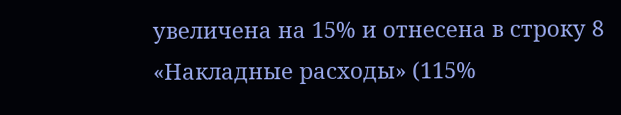увеличена на 15% и отнесена в строку 8 «Накладные расходы» (115%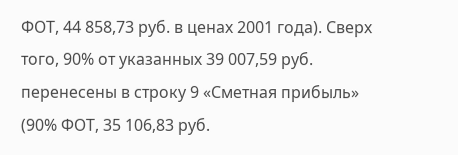ФОТ, 44 858,73 руб. в ценах 2001 года). Сверх того, 90% от указанных 39 007,59 руб. перенесены в строку 9 «Сметная прибыль» (90% ФОТ, 35 106,83 руб.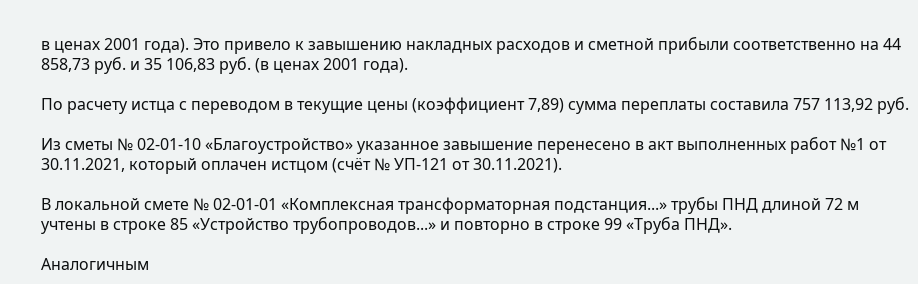в ценах 2001 года). Это привело к завышению накладных расходов и сметной прибыли соответственно на 44 858,73 руб. и 35 106,83 руб. (в ценах 2001 года).

По расчету истца с переводом в текущие цены (коэффициент 7,89) сумма переплаты составила 757 113,92 руб.

Из сметы № 02-01-10 «Благоустройство» указанное завышение перенесено в акт выполненных работ №1 от 30.11.2021, который оплачен истцом (счёт № УП-121 от 30.11.2021).

В локальной смете № 02-01-01 «Комплексная трансформаторная подстанция...» трубы ПНД длиной 72 м учтены в строке 85 «Устройство трубопроводов...» и повторно в строке 99 «Труба ПНД».

Аналогичным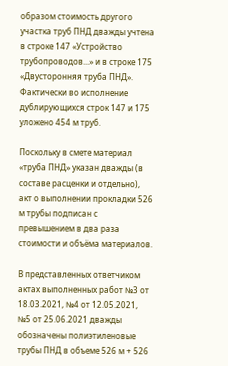образом стоимость другого участка труб ПНД дважды учтена в строке 147 «Устройство трубопроводов...» и в строке 175 «Двусторонняя труба ПНД». Фактически во исполнение дублирующихся строк 147 и 175 уложено 454 м труб.

Поскольку в смете материал «труба ПНД» указан дважды (в составе расценки и отдельно), акт о выполнении прокладки 526 м трубы подписан с превышением в два раза стоимости и объёма материалов.

В представленных ответчиком актах выполненных работ №3 от 18.03.2021, №4 от 12.05.2021, №5 от 25.06.2021 дважды обозначены полиэтиленовые трубы ПНД в объеме 526 м + 526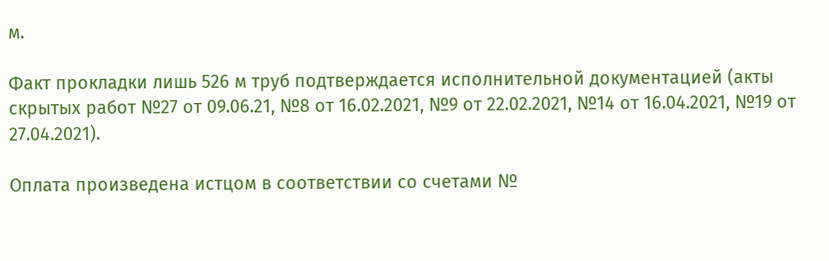м.

Факт прокладки лишь 526 м труб подтверждается исполнительной документацией (акты скрытых работ №27 от 09.06.21, №8 от 16.02.2021, №9 от 22.02.2021, №14 от 16.04.2021, №19 от 27.04.2021).

Оплата произведена истцом в соответствии со счетами №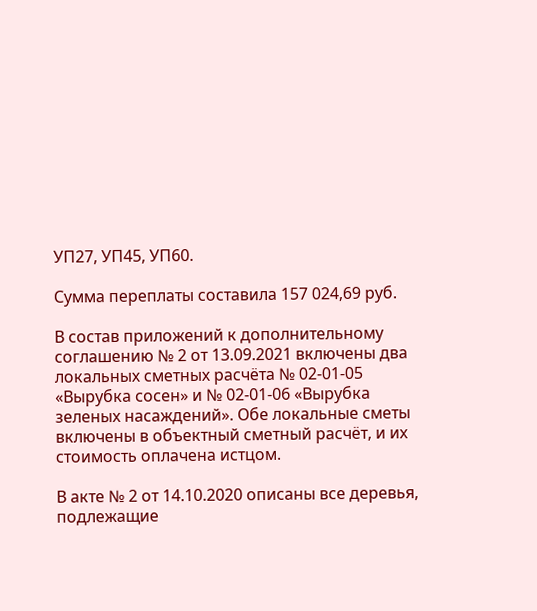УП27, УП45, УП60.

Сумма переплаты составила 157 024,69 руб.

В состав приложений к дополнительному соглашению № 2 от 13.09.2021 включены два локальных сметных расчёта № 02-01-05 «Вырубка сосен» и № 02-01-06 «Вырубка зеленых насаждений». Обе локальные сметы включены в объектный сметный расчёт, и их стоимость оплачена истцом.

В акте № 2 от 14.10.2020 описаны все деревья, подлежащие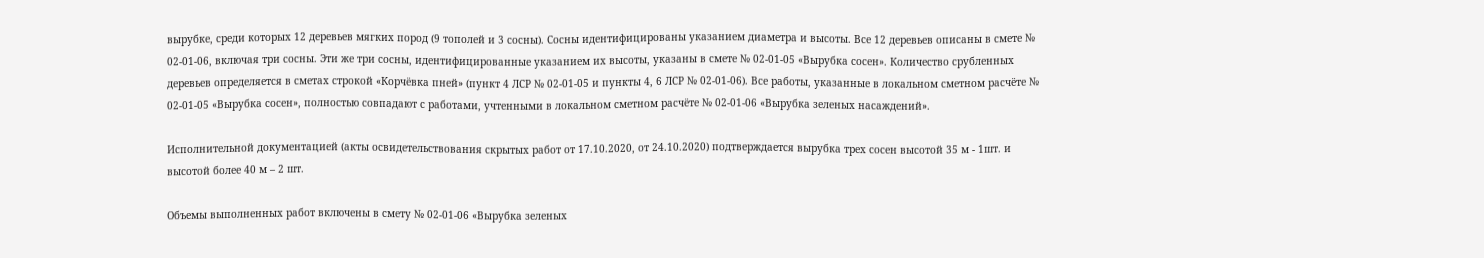вырубке, среди которых 12 деревьев мягких пород (9 тополей и 3 сосны). Сосны идентифицированы указанием диаметра и высоты. Все 12 деревьев описаны в смете № 02-01-06, включая три сосны. Эти же три сосны, идентифицированные указанием их высоты, указаны в смете № 02-01-05 «Вырубка сосен». Количество срубленных деревьев определяется в сметах строкой «Корчёвка пней» (пункт 4 ЛСР № 02-01-05 и пункты 4, 6 ЛСР № 02-01-06). Все работы, указанные в локальном сметном расчёте № 02-01-05 «Вырубка сосен», полностью совпадают с работами, учтенными в локальном сметном расчёте № 02-01-06 «Вырубка зеленых насаждений».

Исполнительной документацией (акты освидетельствования скрытых работ от 17.10.2020, от 24.10.2020) подтверждается вырубка трех сосен высотой 35 м - 1шт. и высотой более 40 м – 2 шт.

Объемы выполненных работ включены в смету № 02-01-06 «Вырубка зеленых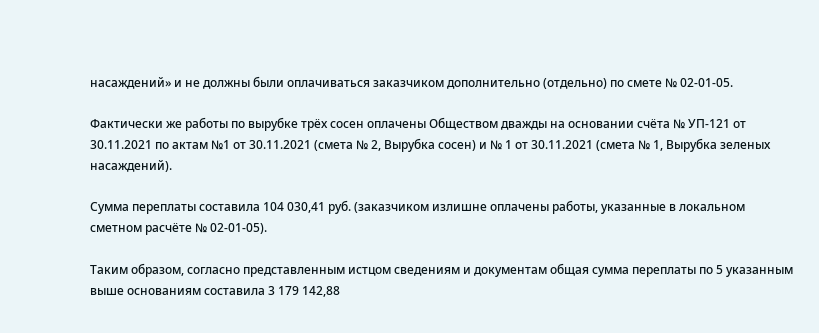насаждений» и не должны были оплачиваться заказчиком дополнительно (отдельно) по смете № 02-01-05.

Фактически же работы по вырубке трёх сосен оплачены Обществом дважды на основании счёта № УП-121 от 30.11.2021 по актам №1 от 30.11.2021 (смета № 2, Вырубка сосен) и № 1 от 30.11.2021 (смета № 1, Вырубка зеленых насаждений).

Сумма переплаты составила 104 030,41 руб. (заказчиком излишне оплачены работы, указанные в локальном сметном расчёте № 02-01-05).

Таким образом, согласно представленным истцом сведениям и документам общая сумма переплаты по 5 указанным выше основаниям составила 3 179 142,88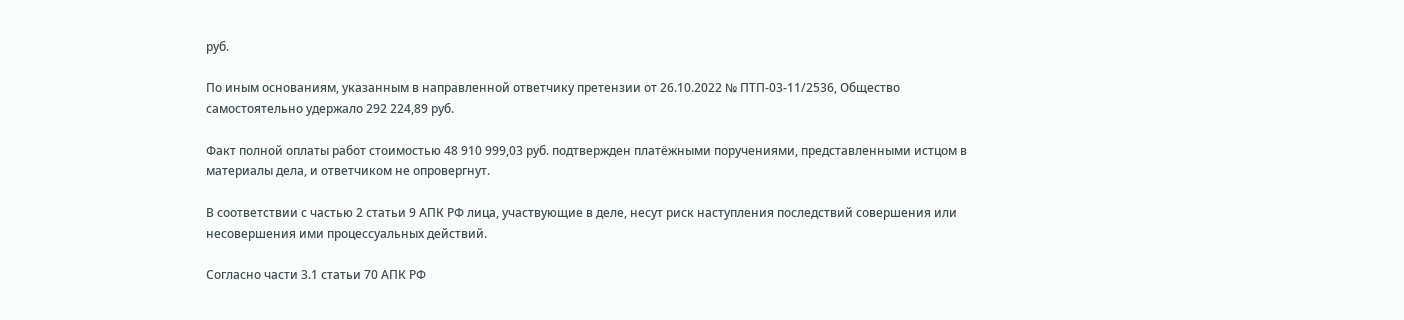руб.

По иным основаниям, указанным в направленной ответчику претензии от 26.10.2022 № ПТП-03-11/2536, Общество самостоятельно удержало 292 224,89 руб.

Факт полной оплаты работ стоимостью 48 910 999,03 руб. подтвержден платёжными поручениями, представленными истцом в материалы дела, и ответчиком не опровергнут.

В соответствии с частью 2 статьи 9 АПК РФ лица, участвующие в деле, несут риск наступления последствий совершения или несовершения ими процессуальных действий.

Согласно части 3.1 статьи 70 АПК РФ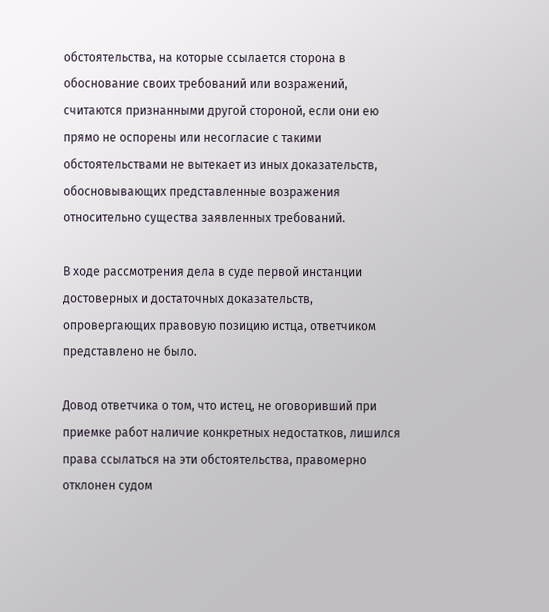обстоятельства, на которые ссылается сторона в обоснование своих требований или возражений, считаются признанными другой стороной, если они ею прямо не оспорены или несогласие с такими обстоятельствами не вытекает из иных доказательств, обосновывающих представленные возражения относительно существа заявленных требований.

В ходе рассмотрения дела в суде первой инстанции достоверных и достаточных доказательств, опровергающих правовую позицию истца, ответчиком представлено не было.

Довод ответчика о том, что истец, не оговоривший при приемке работ наличие конкретных недостатков, лишился права ссылаться на эти обстоятельства, правомерно отклонен судом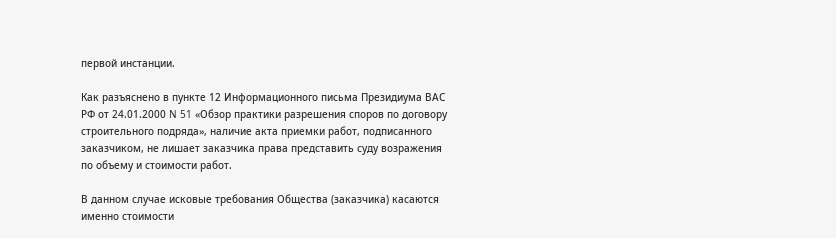первой инстанции.

Как разъяснено в пункте 12 Информационного письма Президиума ВАС РФ от 24.01.2000 N 51 «Обзор практики разрешения споров по договору строительного подряда», наличие акта приемки работ, подписанного заказчиком, не лишает заказчика права представить суду возражения по объему и стоимости работ.

В данном случае исковые требования Общества (заказчика) касаются именно стоимости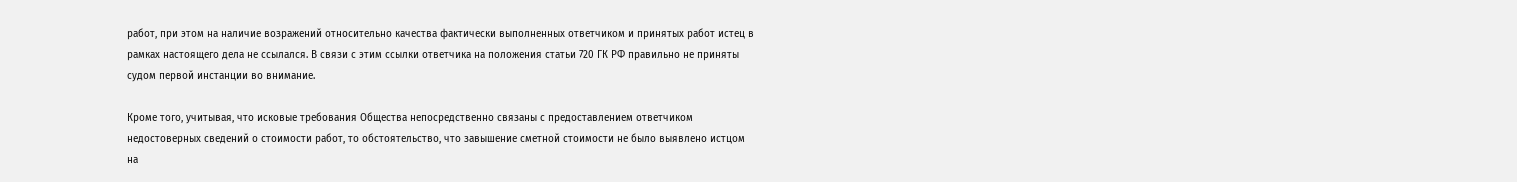работ, при этом на наличие возражений относительно качества фактически выполненных ответчиком и принятых работ истец в рамках настоящего дела не ссылался. В связи с этим ссылки ответчика на положения статьи 720 ГК РФ правильно не приняты судом первой инстанции во внимание.

Кроме того, учитывая, что исковые требования Общества непосредственно связаны с предоставлением ответчиком недостоверных сведений о стоимости работ, то обстоятельство, что завышение сметной стоимости не было выявлено истцом на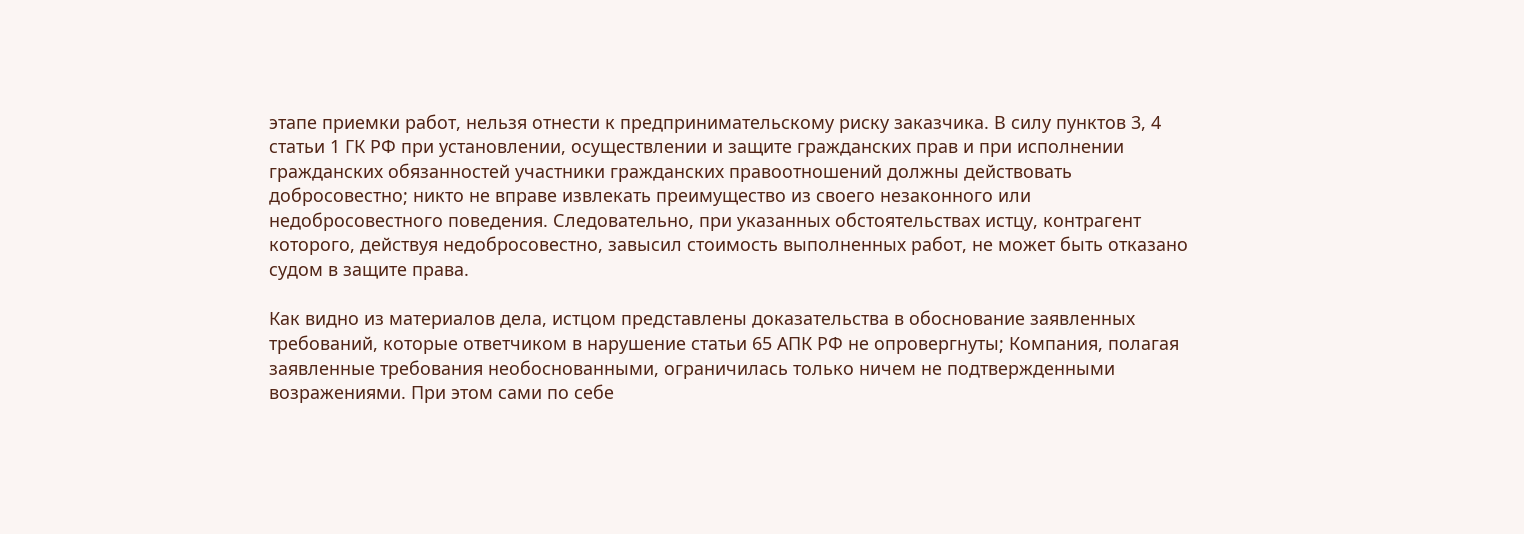этапе приемки работ, нельзя отнести к предпринимательскому риску заказчика. В силу пунктов 3, 4 статьи 1 ГК РФ при установлении, осуществлении и защите гражданских прав и при исполнении гражданских обязанностей участники гражданских правоотношений должны действовать добросовестно; никто не вправе извлекать преимущество из своего незаконного или недобросовестного поведения. Следовательно, при указанных обстоятельствах истцу, контрагент которого, действуя недобросовестно, завысил стоимость выполненных работ, не может быть отказано судом в защите права.

Как видно из материалов дела, истцом представлены доказательства в обоснование заявленных требований, которые ответчиком в нарушение статьи 65 АПК РФ не опровергнуты; Компания, полагая заявленные требования необоснованными, ограничилась только ничем не подтвержденными возражениями. При этом сами по себе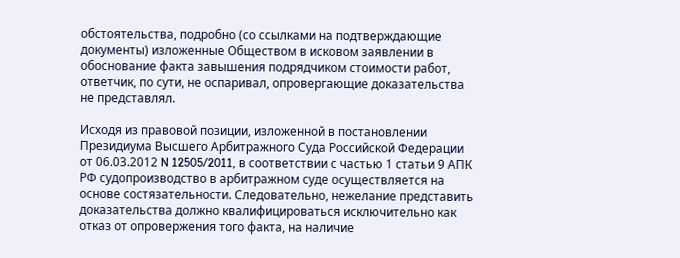обстоятельства, подробно (со ссылками на подтверждающие документы) изложенные Обществом в исковом заявлении в обоснование факта завышения подрядчиком стоимости работ, ответчик, по сути, не оспаривал, опровергающие доказательства не представлял.

Исходя из правовой позиции, изложенной в постановлении Президиума Высшего Арбитражного Суда Российской Федерации от 06.03.2012 N 12505/2011, в соответствии с частью 1 статьи 9 АПК РФ судопроизводство в арбитражном суде осуществляется на основе состязательности. Следовательно, нежелание представить доказательства должно квалифицироваться исключительно как отказ от опровержения того факта, на наличие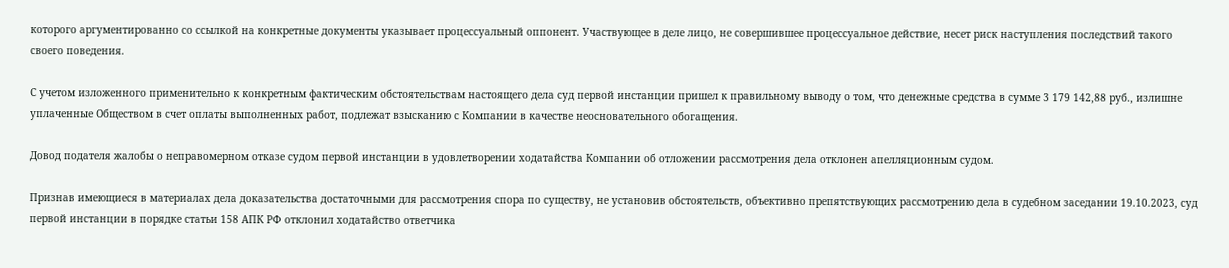которого аргументированно со ссылкой на конкретные документы указывает процессуальный оппонент. Участвующее в деле лицо, не совершившее процессуальное действие, несет риск наступления последствий такого своего поведения.

С учетом изложенного применительно к конкретным фактическим обстоятельствам настоящего дела суд первой инстанции пришел к правильному выводу о том, что денежные средства в сумме 3 179 142,88 руб., излишне уплаченные Обществом в счет оплаты выполненных работ, подлежат взысканию с Компании в качестве неосновательного обогащения.

Довод подателя жалобы о неправомерном отказе судом первой инстанции в удовлетворении ходатайства Компании об отложении рассмотрения дела отклонен апелляционным судом.

Признав имеющиеся в материалах дела доказательства достаточными для рассмотрения спора по существу, не установив обстоятельств, объективно препятствующих рассмотрению дела в судебном заседании 19.10.2023, суд первой инстанции в порядке статьи 158 АПК РФ отклонил ходатайство ответчика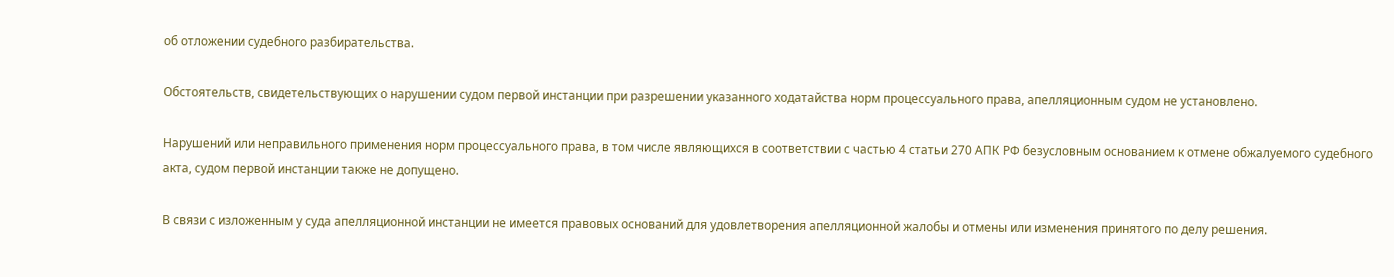об отложении судебного разбирательства.

Обстоятельств, свидетельствующих о нарушении судом первой инстанции при разрешении указанного ходатайства норм процессуального права, апелляционным судом не установлено.

Нарушений или неправильного применения норм процессуального права, в том числе являющихся в соответствии с частью 4 статьи 270 АПК РФ безусловным основанием к отмене обжалуемого судебного акта, судом первой инстанции также не допущено.

В связи с изложенным у суда апелляционной инстанции не имеется правовых оснований для удовлетворения апелляционной жалобы и отмены или изменения принятого по делу решения.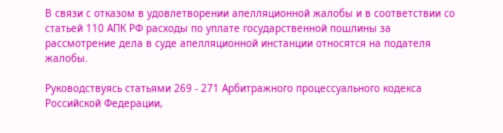В связи с отказом в удовлетворении апелляционной жалобы и в соответствии со статьей 110 АПК РФ расходы по уплате государственной пошлины за рассмотрение дела в суде апелляционной инстанции относятся на подателя жалобы.

Руководствуясь статьями 269 - 271 Арбитражного процессуального кодекса Российской Федерации,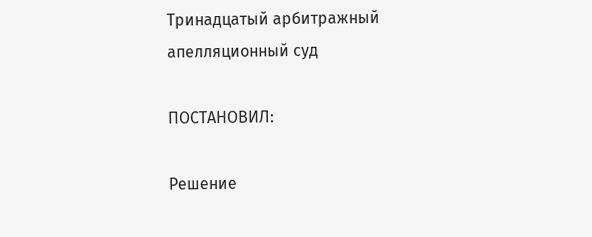Тринадцатый арбитражный апелляционный суд

ПОСТАНОВИЛ:

Решение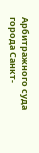Арбитражного суда города Санкт-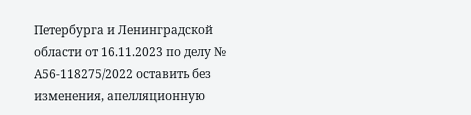Петербурга и Ленинградской области от 16.11.2023 по делу № А56-118275/2022 оставить без изменения, апелляционную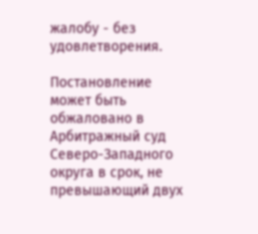жалобу - без удовлетворения.

Постановление может быть обжаловано в Арбитражный суд Северо-Западного округа в срок, не превышающий двух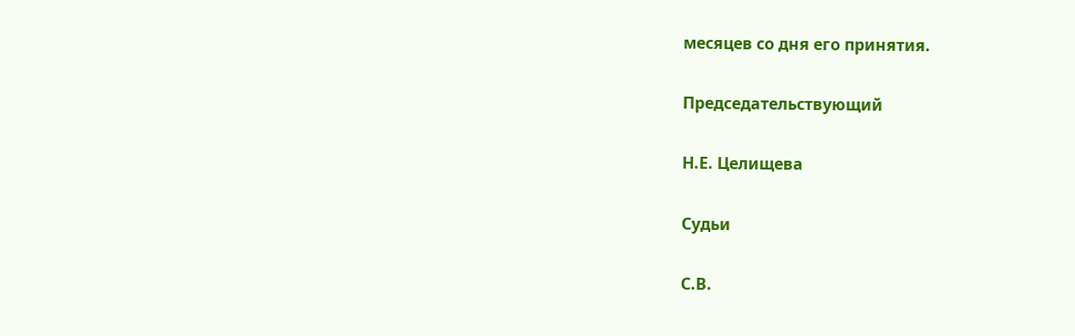месяцев со дня его принятия.

Председательствующий

Н.Е. Целищева

Судьи

С.В.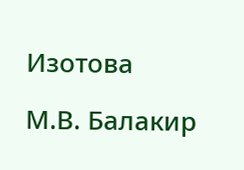Изотова

М.В. Балакир